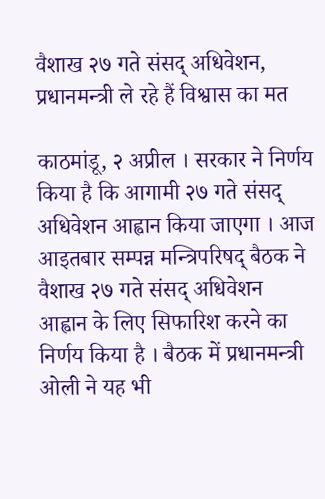वैशाख २७ गते संसद् अधिवेशन, प्रधानमन्त्री ले रहे हैं विश्वास का मत

काठमांडू, २ अप्रील । सरकार ने निर्णय किया है कि आगामी २७ गते संसद् अधिवेशन आह्वान किया जाएगा । आज आइतबार सम्पन्न मन्त्रिपरिषद् बैठक ने वैशाख २७ गते संसद् अधिवेशन आह्वान के लिए सिफारिश करने का निर्णय किया है । बैठक में प्रधानमन्त्री ओली ने यह भी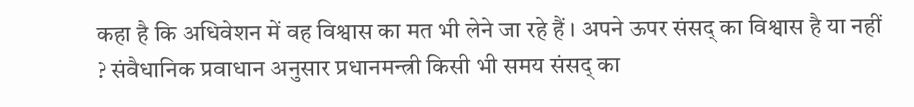कहा है कि अधिवेशन में वह विश्वास का मत भी लेने जा रहे हैं । अपने ऊपर संसद् का विश्वास है या नहीं ? संवैधानिक प्रवाधान अनुसार प्रधानमन्त्री किसी भी समय संसद् का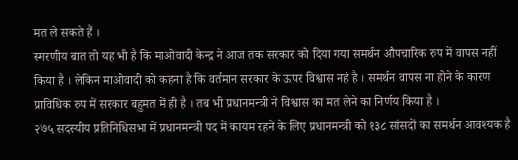मत ले सकते हैं ।
स्मरणीय बात तो यह भी है कि माओवादी केन्द्र ने आज तक सरकार को दिया गया समर्थन औपचारिक रुप में वापस नहीं किया है । लेकिन माओवादी को कहना है कि वर्तमान सरकार के ऊपर विश्वास नहं है । समर्थन वापस ना होने के कारण प्राविधिक रुप में सरकार बहुमत में ही है । तब भी प्रधानमन्त्री ने विश्वास का मत लेने का निर्णय किया है ।
२७५ सदस्यीय प्रतिनिधिसभा में प्रधानमन्त्री पद में कायम रहने के लिए प्रधानमन्त्री को १३८ सांसदों का समर्थन आवश्यक है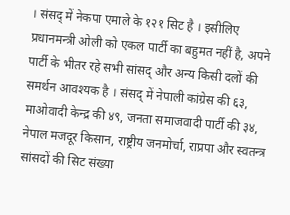। संसद् में नेकपा एमाले के १२१ सिट है । इसीलिए प्रधानमन्त्री ओली को एकल पार्टी का बहुमत नहीं है, अपने पार्टी के भीतर रहे सभी सांसद् और अन्य किसी दलों की समर्थन आवश्यक है । संसद् में नेपाली कांग्रेस की ६३, माओवादी केन्द्र की ४९, जनता समाजवादी पार्टी की ३४, नेपाल मजदूर किसान, राष्ट्रीय जनमोर्चा, राप्रपा और स्वतन्त्र सांसदों की सिट संख्या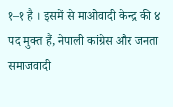१–१ है । इसमें से माओवादी केन्द्र की ४ पद मुक्त हैं, नेपाली कांग्रेस और जनता समाजवादी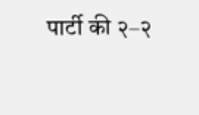पार्टी की २–२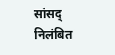सांसद् निलंबित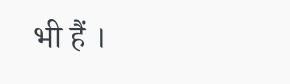भी हैं ।